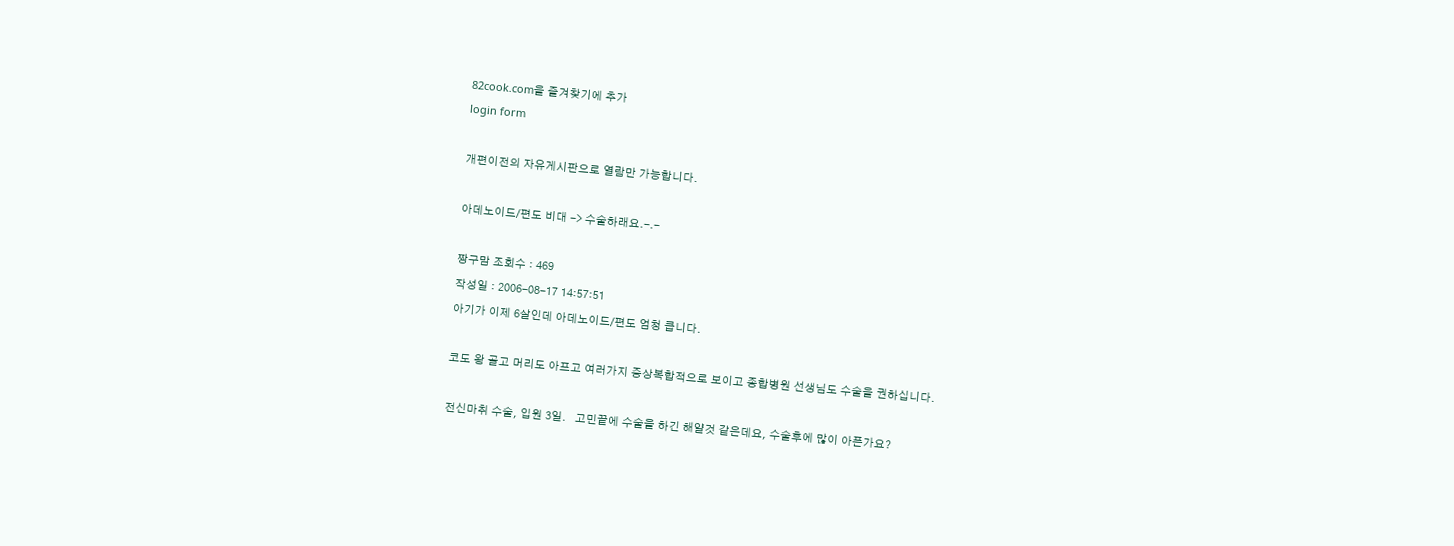82cook.com을 즐겨찾기에 추가
login form

개편이전의 자유게시판으로 열람만 가능합니다.

아데노이드/편도 비대 -> 수술하래요.-.-

짱구맘 조회수 : 469
작성일 : 2006-08-17 14:57:51
아기가 이제 6살인데 아데노이드/편도 엄청 큽니다.

코도 왕 골고 머리도 아프고 여러가지 증상복합적으로 보이고 종합병원 선생님도 수술을 권하십니다.

전신마취 수술, 입원 3일.   고민끝에 수술을 하긴 해얄것 같은데요, 수술후에 많이 아픈가요?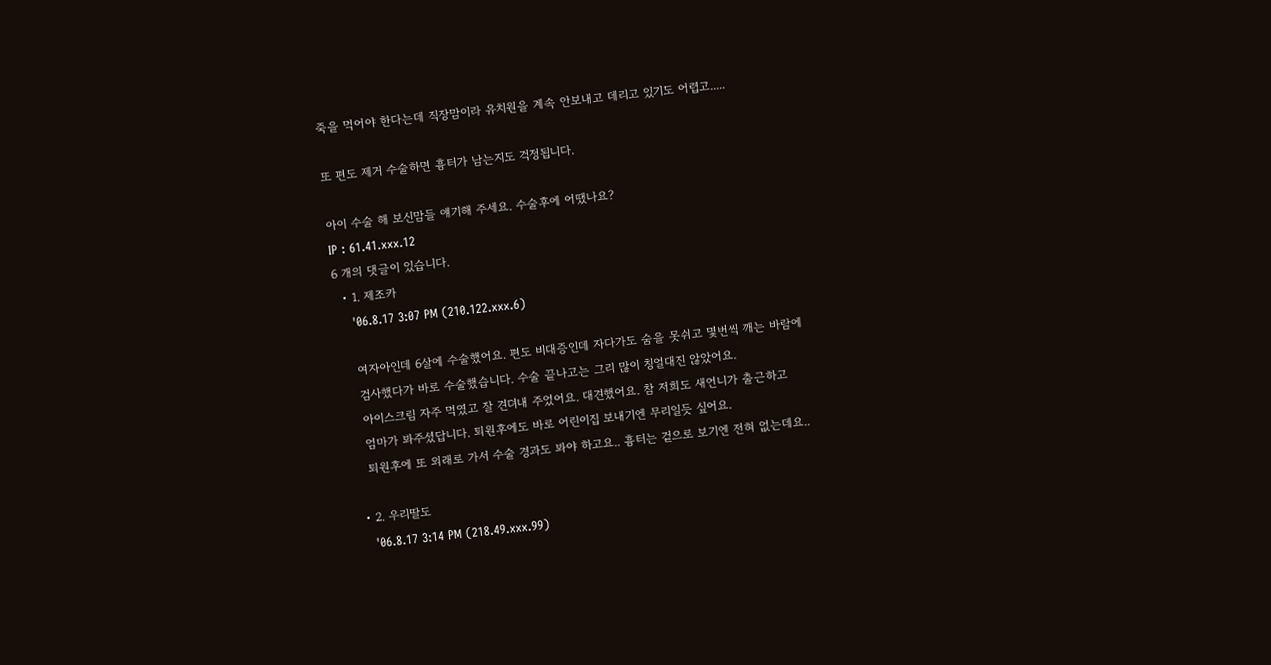죽을 먹어야 한다는데 직장맘이라 유치원을 계속 안보내고 데리고 있기도 어렵고.....

또 편도 제거 수술하면 흉터가 남는지도 걱정됩니다.

아이 수술 해 보신맘들 얘기해 주세요. 수술후에 어땠나요?
IP : 61.41.xxx.12
6 개의 댓글이 있습니다.
  • 1. 제조카
    '06.8.17 3:07 PM (210.122.xxx.6)

    여자아인데 6살에 수술했어요. 편도 비대증인데 자다가도 숨을 못쉬고 몇번씩 깨는 바람에
    검사했다가 바로 수술했습니다. 수술 끝나고는 그리 많이 칭얼대진 않았어요.
    아이스크림 자주 먹였고 잘 견뎌내 주었어요. 대견했어요. 참 저희도 새언니가 출근하고
    엄마가 봐주셨답니다. 퇴원후에도 바로 어린이집 보내기엔 무리일듯 싶어요.
    퇴원후에 또 외래로 가서 수술 경과도 봐야 하고요.. 흉터는 겉으로 보기엔 전혀 없는데요..

  • 2. 우리딸도
    '06.8.17 3:14 PM (218.49.xxx.99)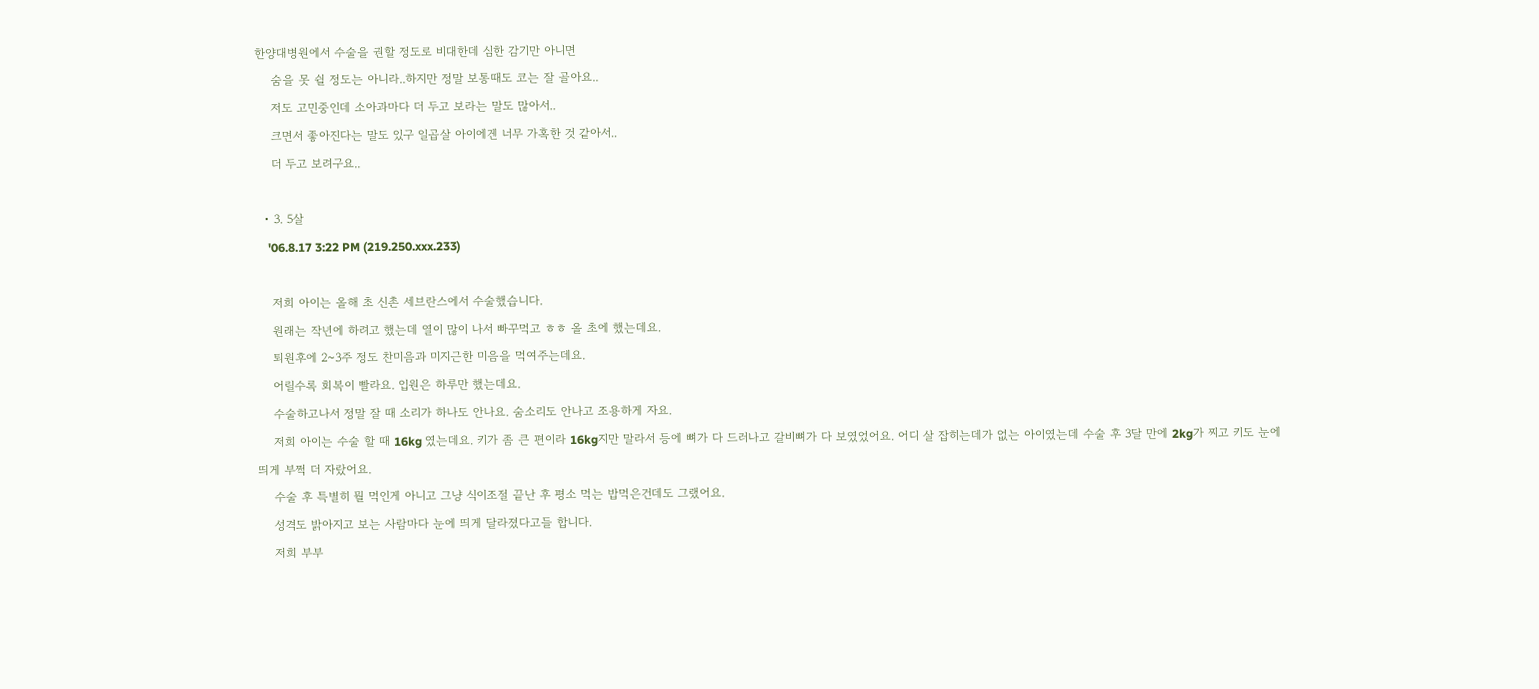한양대병원에서 수술을 권할 정도로 비대한데 심한 감기만 아니면
    숨을 못 쉴 정도는 아니라..하지만 정말 보통때도 코는 잘 골아요..
    저도 고민중인데 소아과마다 더 두고 보라는 말도 많아서..
    크면서 좋아진다는 말도 있구 일곱살 아이에겐 너무 가혹한 것 같아서..
    더 두고 보려구요..

  • 3. 5살
    '06.8.17 3:22 PM (219.250.xxx.233)

    저희 아이는 올해 초 신촌 세브란스에서 수술했습니다.
    원래는 작년에 하려고 했는데 열이 많이 나서 빠꾸먹고 ㅎㅎ 올 초에 했는데요.
    퇴원후에 2~3주 정도 찬미음과 미지근한 미음을 먹여주는데요.
    어릴수록 회복이 빨라요. 입원은 하루만 했는데요.
    수술하고나서 정말 잘 때 소리가 하나도 안나요. 숨소리도 안나고 조용하게 자요.
    저희 아이는 수술 할 때 16kg 였는데요. 키가 좀 큰 편이라 16kg지만 말라서 등에 뼈가 다 드러나고 갈비뼈가 다 보였었어요. 어디 살 잡히는데가 없는 아이였는데 수술 후 3달 만에 2kg가 찌고 키도 눈에 띄게 부쩍 더 자랐어요.
    수술 후 특별히 뭘 먹인게 아니고 그냥 식이조절 끝난 후 평소 먹는 밥먹은건데도 그랬어요.
    성격도 밝아지고 보는 사람마다 눈에 띄게 달라졌다고들 합니다.
    저희 부부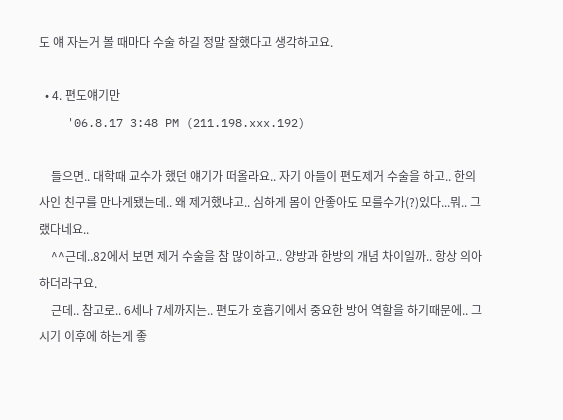도 얘 자는거 볼 때마다 수술 하길 정말 잘했다고 생각하고요.

  • 4. 편도얘기만
    '06.8.17 3:48 PM (211.198.xxx.192)

    들으면.. 대학때 교수가 했던 얘기가 떠올라요.. 자기 아들이 편도제거 수술을 하고.. 한의사인 친구를 만나게됐는데.. 왜 제거했냐고.. 심하게 몸이 안좋아도 모를수가(?)있다...뭐.. 그랬다네요..
    ^^근데..82에서 보면 제거 수술을 참 많이하고.. 양방과 한방의 개념 차이일까.. 항상 의아하더라구요.
    근데.. 참고로.. 6세나 7세까지는.. 편도가 호흡기에서 중요한 방어 역할을 하기때문에.. 그 시기 이후에 하는게 좋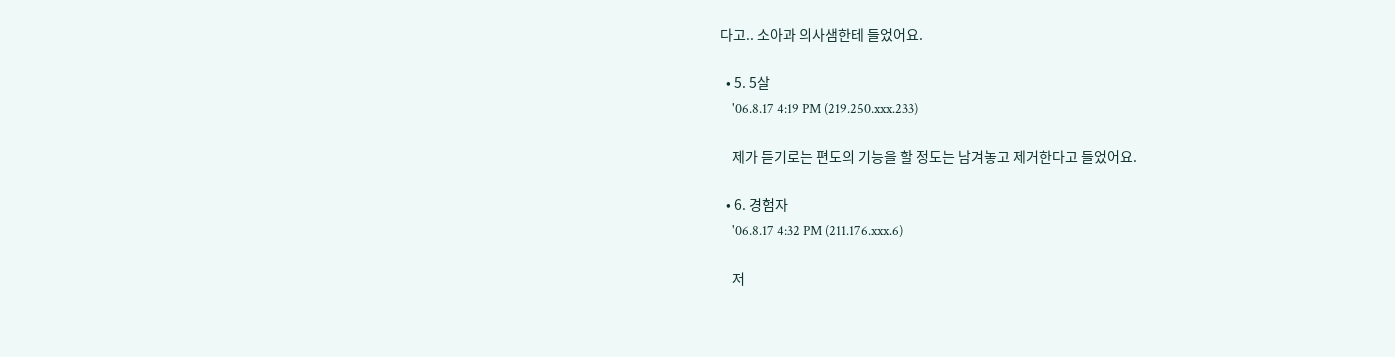다고.. 소아과 의사샘한테 들었어요.

  • 5. 5살
    '06.8.17 4:19 PM (219.250.xxx.233)

    제가 듣기로는 편도의 기능을 할 정도는 남겨놓고 제거한다고 들었어요.

  • 6. 경험자
    '06.8.17 4:32 PM (211.176.xxx.6)

    저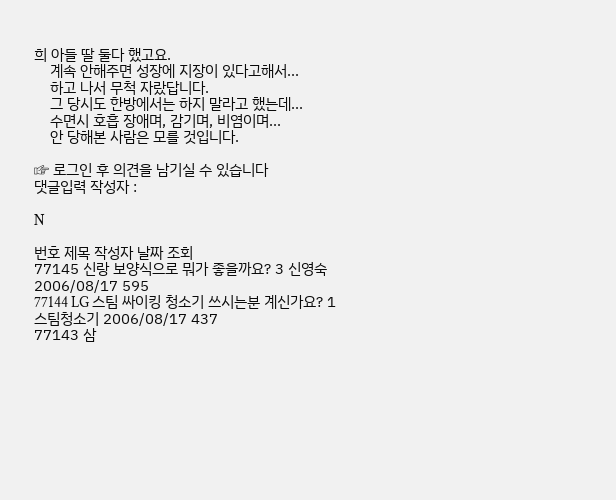희 아들 딸 둘다 했고요.
    계속 안해주면 성장에 지장이 있다고해서...
    하고 나서 무척 자랐답니다.
    그 당시도 한방에서는 하지 말라고 했는데...
    수면시 호흡 장애며, 감기며, 비염이며...
    안 당해본 사람은 모를 것입니다.

☞ 로그인 후 의견을 남기실 수 있습니다
댓글입력 작성자 :

N

번호 제목 작성자 날짜 조회
77145 신랑 보양식으로 뭐가 좋을까요? 3 신영숙 2006/08/17 595
77144 LG 스팀 싸이킹 청소기 쓰시는분 계신가요? 1 스팀청소기 2006/08/17 437
77143 삼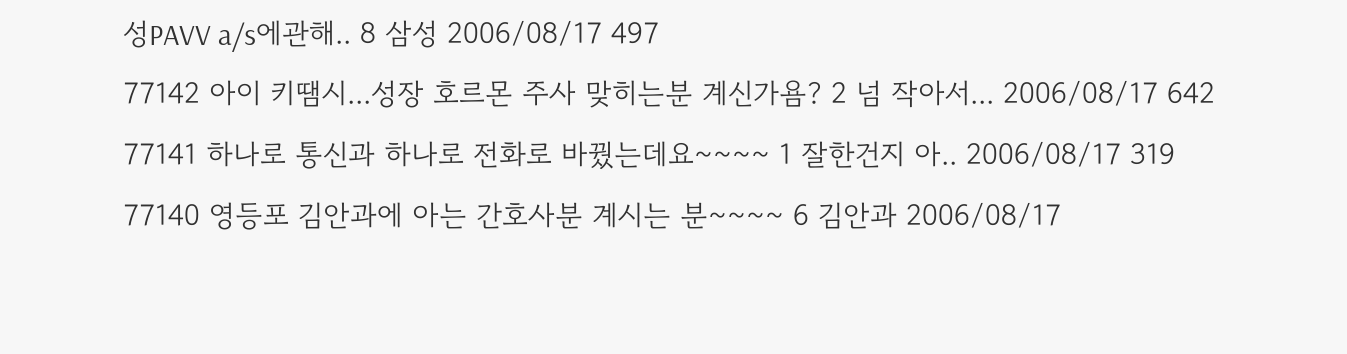성PAVV a/s에관해.. 8 삼성 2006/08/17 497
77142 아이 키땜시...성장 호르몬 주사 맞히는분 계신가욤? 2 넘 작아서... 2006/08/17 642
77141 하나로 통신과 하나로 전화로 바꿨는데요~~~~ 1 잘한건지 아.. 2006/08/17 319
77140 영등포 김안과에 아는 간호사분 계시는 분~~~~ 6 김안과 2006/08/17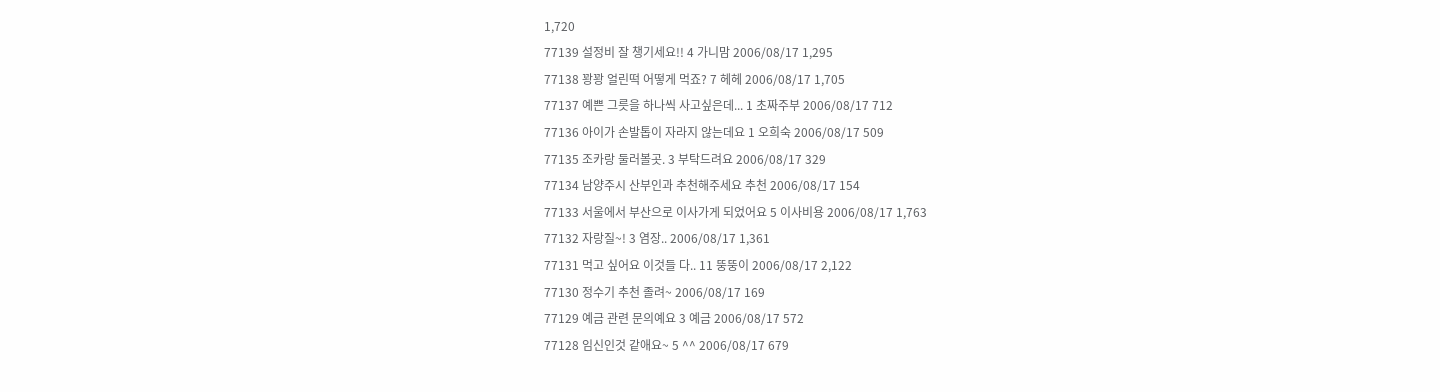1,720
77139 설정비 잘 챙기세요!! 4 가니맘 2006/08/17 1,295
77138 꽝꽝 얼린떡 어떻게 먹죠? 7 헤헤 2006/08/17 1,705
77137 예쁜 그릇을 하나씩 사고싶은데... 1 초짜주부 2006/08/17 712
77136 아이가 손발톱이 자라지 않는데요 1 오희숙 2006/08/17 509
77135 조카랑 둘러볼곳. 3 부탁드려요 2006/08/17 329
77134 남양주시 산부인과 추천해주세요 추천 2006/08/17 154
77133 서울에서 부산으로 이사가게 되었어요 5 이사비용 2006/08/17 1,763
77132 자랑질~! 3 염장.. 2006/08/17 1,361
77131 먹고 싶어요 이것들 다.. 11 뚱뚱이 2006/08/17 2,122
77130 정수기 추천 졸려~ 2006/08/17 169
77129 예금 관련 문의예요 3 예금 2006/08/17 572
77128 임신인것 같애요~ 5 ^^ 2006/08/17 679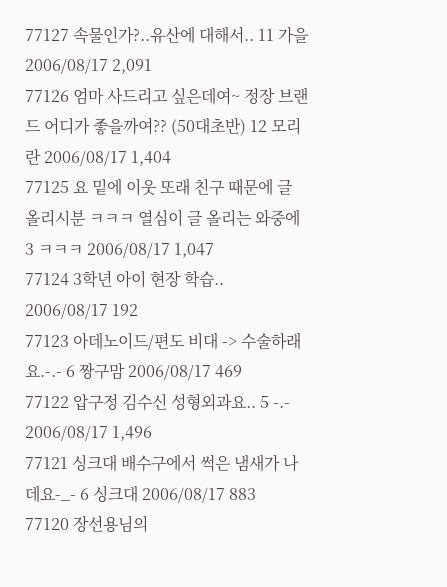77127 속물인가?..유산에 대해서.. 11 가을 2006/08/17 2,091
77126 엄마 사드리고 싶은데여~ 정장 브랜드 어디가 좋을까여?? (50대초반) 12 모리란 2006/08/17 1,404
77125 요 밑에 이웃 또래 친구 때문에 글 올리시분 ㅋㅋㅋ 열심이 글 올리는 와중에 3 ㅋㅋㅋ 2006/08/17 1,047
77124 3학년 아이 현장 학습.. 2006/08/17 192
77123 아데노이드/편도 비대 -> 수술하래요.-.- 6 짱구맘 2006/08/17 469
77122 압구정 김수신 성형외과요.. 5 -.- 2006/08/17 1,496
77121 싱크대 배수구에서 썩은 냄새가 나데요-_- 6 싱크대 2006/08/17 883
77120 장선용님의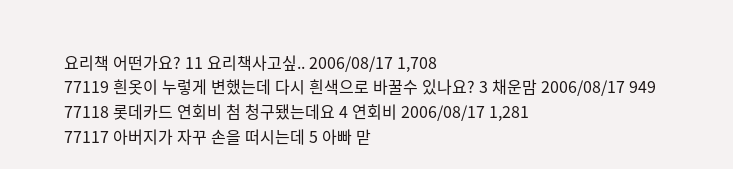요리책 어떤가요? 11 요리책사고싶.. 2006/08/17 1,708
77119 흰옷이 누렇게 변했는데 다시 흰색으로 바꿀수 있나요? 3 채운맘 2006/08/17 949
77118 롯데카드 연회비 첨 청구됐는데요 4 연회비 2006/08/17 1,281
77117 아버지가 자꾸 손을 떠시는데 5 아빠 맏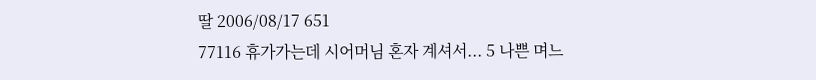딸 2006/08/17 651
77116 휴가가는데 시어머님 혼자 계셔서... 5 나쁜 며느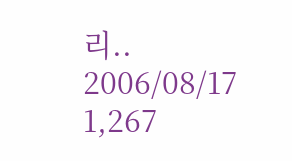리.. 2006/08/17 1,267